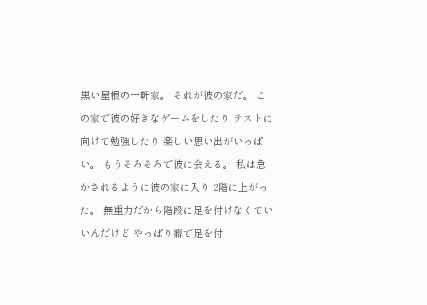黒い屋根の一軒家。 それが彼の家だ。 この家で彼の好きなゲームをしたり テストに向けて勉強したり 楽しい思い出がいっぱい。 もうそろそろで彼に会える。 私は急かされるように彼の家に入り 2階に上がった。 無重力だから階段に足を付けなくていいんだけど やっぱり癖で足を付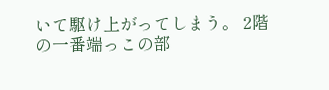いて駆け上がってしまう。 2階の一番端っこの部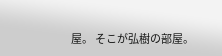屋。 そこが弘樹の部屋。